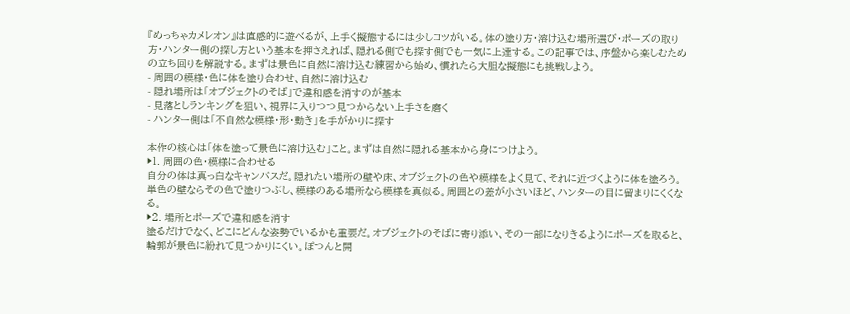『めっちゃカメレオン』は直感的に遊べるが、上手く擬態するには少しコツがいる。体の塗り方・溶け込む場所選び・ポーズの取り方・ハンター側の探し方という基本を押さえれば、隠れる側でも探す側でも一気に上達する。この記事では、序盤から楽しむための立ち回りを解説する。まずは景色に自然に溶け込む練習から始め、慣れたら大胆な擬態にも挑戦しよう。
- 周囲の模様・色に体を塗り合わせ、自然に溶け込む
- 隠れ場所は「オブジェクトのそば」で違和感を消すのが基本
- 見落としランキングを狙い、視界に入りつつ見つからない上手さを磨く
- ハンター側は「不自然な模様・形・動き」を手がかりに探す

本作の核心は「体を塗って景色に溶け込む」こと。まずは自然に隠れる基本から身につけよう。
▶1. 周囲の色・模様に合わせる
自分の体は真っ白なキャンバスだ。隠れたい場所の壁や床、オブジェクトの色や模様をよく見て、それに近づくように体を塗ろう。単色の壁ならその色で塗りつぶし、模様のある場所なら模様を真似る。周囲との差が小さいほど、ハンターの目に留まりにくくなる。
▶2. 場所とポーズで違和感を消す
塗るだけでなく、どこにどんな姿勢でいるかも重要だ。オブジェクトのそばに寄り添い、その一部になりきるようにポーズを取ると、輪郭が景色に紛れて見つかりにくい。ぽつんと開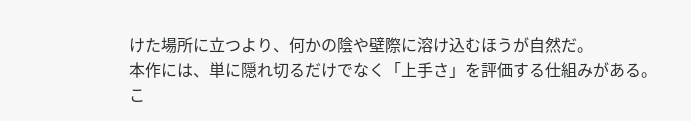けた場所に立つより、何かの陰や壁際に溶け込むほうが自然だ。
本作には、単に隠れ切るだけでなく「上手さ」を評価する仕組みがある。こ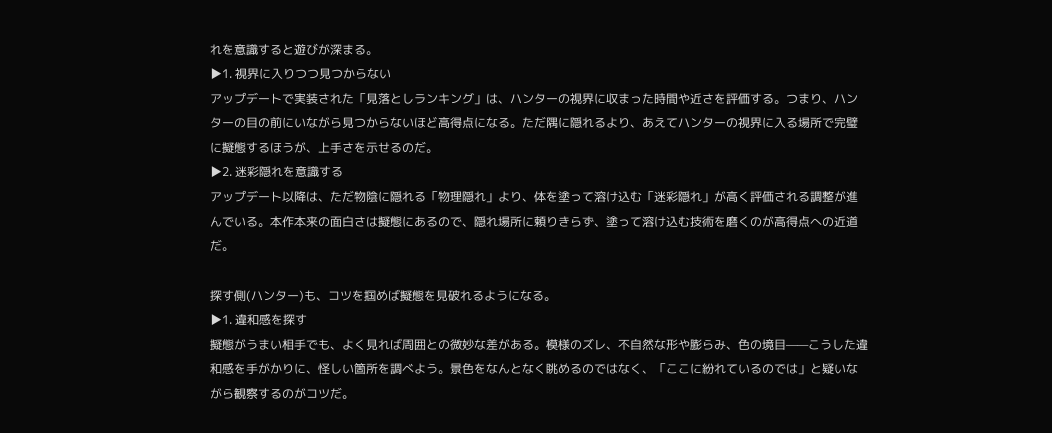れを意識すると遊びが深まる。
▶1. 視界に入りつつ見つからない
アップデートで実装された「見落としランキング」は、ハンターの視界に収まった時間や近さを評価する。つまり、ハンターの目の前にいながら見つからないほど高得点になる。ただ隅に隠れるより、あえてハンターの視界に入る場所で完璧に擬態するほうが、上手さを示せるのだ。
▶2. 迷彩隠れを意識する
アップデート以降は、ただ物陰に隠れる「物理隠れ」より、体を塗って溶け込む「迷彩隠れ」が高く評価される調整が進んでいる。本作本来の面白さは擬態にあるので、隠れ場所に頼りきらず、塗って溶け込む技術を磨くのが高得点への近道だ。

探す側(ハンター)も、コツを掴めば擬態を見破れるようになる。
▶1. 違和感を探す
擬態がうまい相手でも、よく見れば周囲との微妙な差がある。模様のズレ、不自然な形や膨らみ、色の境目——こうした違和感を手がかりに、怪しい箇所を調べよう。景色をなんとなく眺めるのではなく、「ここに紛れているのでは」と疑いながら観察するのがコツだ。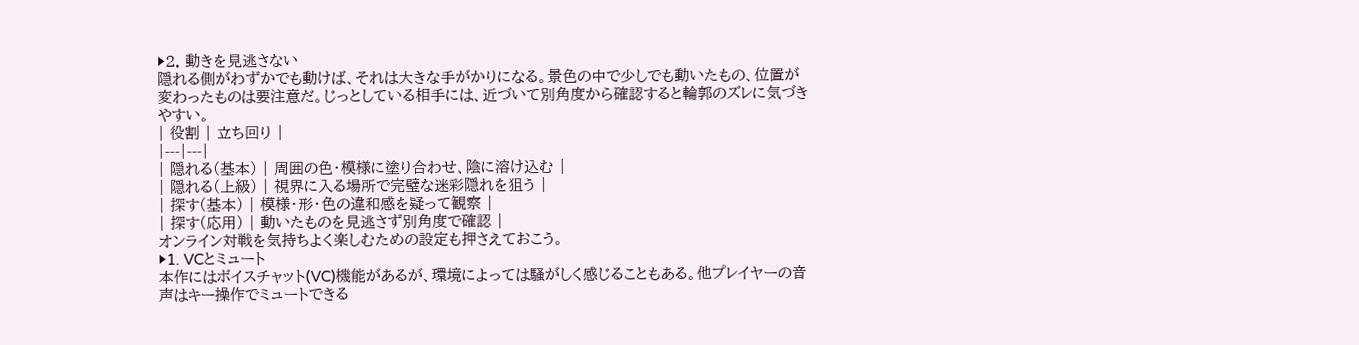▶2. 動きを見逃さない
隠れる側がわずかでも動けば、それは大きな手がかりになる。景色の中で少しでも動いたもの、位置が変わったものは要注意だ。じっとしている相手には、近づいて別角度から確認すると輪郭のズレに気づきやすい。
| 役割 | 立ち回り |
|---|---|
| 隠れる(基本) | 周囲の色・模様に塗り合わせ、陰に溶け込む |
| 隠れる(上級) | 視界に入る場所で完璧な迷彩隠れを狙う |
| 探す(基本) | 模様・形・色の違和感を疑って観察 |
| 探す(応用) | 動いたものを見逃さず別角度で確認 |
オンライン対戦を気持ちよく楽しむための設定も押さえておこう。
▶1. VCとミュート
本作にはボイスチャット(VC)機能があるが、環境によっては騒がしく感じることもある。他プレイヤーの音声はキー操作でミュートできる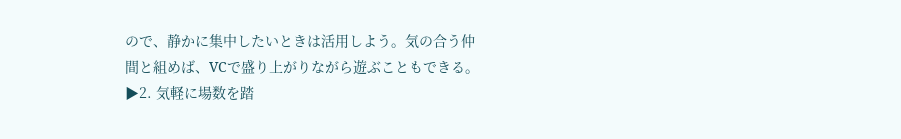ので、静かに集中したいときは活用しよう。気の合う仲間と組めば、VCで盛り上がりながら遊ぶこともできる。
▶2. 気軽に場数を踏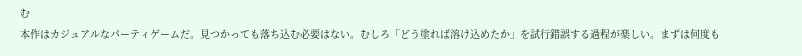む
本作はカジュアルなパーティゲームだ。見つかっても落ち込む必要はない。むしろ「どう塗れば溶け込めたか」を試行錯誤する過程が楽しい。まずは何度も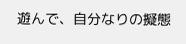遊んで、自分なりの擬態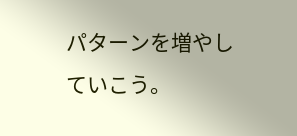パターンを増やしていこう。